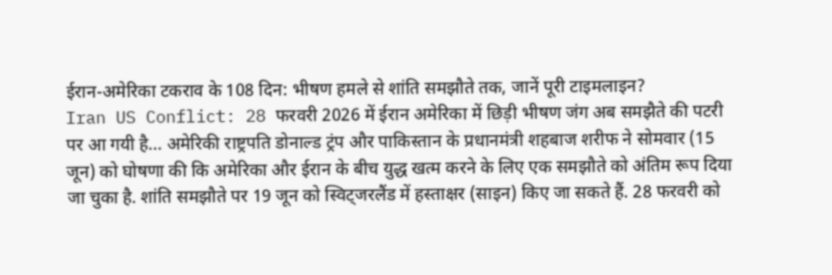ईरान-अमेरिका टकराव के 108 दिन: भीषण हमले से शांति समझौते तक, जानें पूरी टाइमलाइन?
Iran US Conflict: 28 फरवरी 2026 में ईरान अमेरिका में छिड़ी भीषण जंग अब समझैते की पटरी पर आ गयी है… अमेरिकी राष्ट्रपति डोनाल्ड ट्रंप और पाकिस्तान के प्रधानमंत्री शहबाज शरीफ ने सोमवार (15 जून) को घोषणा की कि अमेरिका और ईरान के बीच युद्ध खत्म करने के लिए एक समझौते को अंतिम रूप दिया जा चुका है. शांति समझौते पर 19 जून को स्विट्जरलैंड में हस्ताक्षर (साइन) किए जा सकते हैं. 28 फरवरी को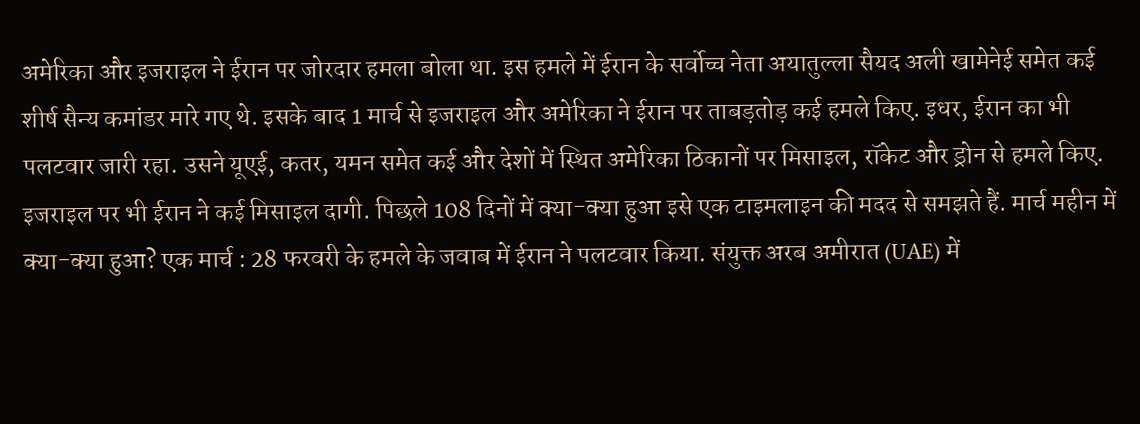अमेरिका और इजराइल ने ईरान पर जोरदार हमला बोला था. इस हमले में ईरान के सर्वोच्च नेता अयातुल्ला सैयद अली खामेनेई समेत कई शीर्ष सैन्य कमांडर मारे गए थे. इसके बाद 1 मार्च से इजराइल और अमेरिका ने ईरान पर ताबड़तोड़ कई हमले किए. इधर, ईरान का भी पलटवार जारी रहा. उसने यूएई, कतर, यमन समेत कई और देशों में स्थित अमेरिका ठिकानों पर मिसाइल, रॉकेट और ड्रोन से हमले किए. इजराइल पर भी ईरान ने कई मिसाइल दागी. पिछले 108 दिनों में क्या-क्या हुआ इसे एक टाइमलाइन की मदद से समझते हैं. मार्च महीन में क्या-क्या हुआ? एक मार्च : 28 फरवरी के हमले के जवाब में ईरान ने पलटवार किया. संयुक्त अरब अमीरात (UAE) में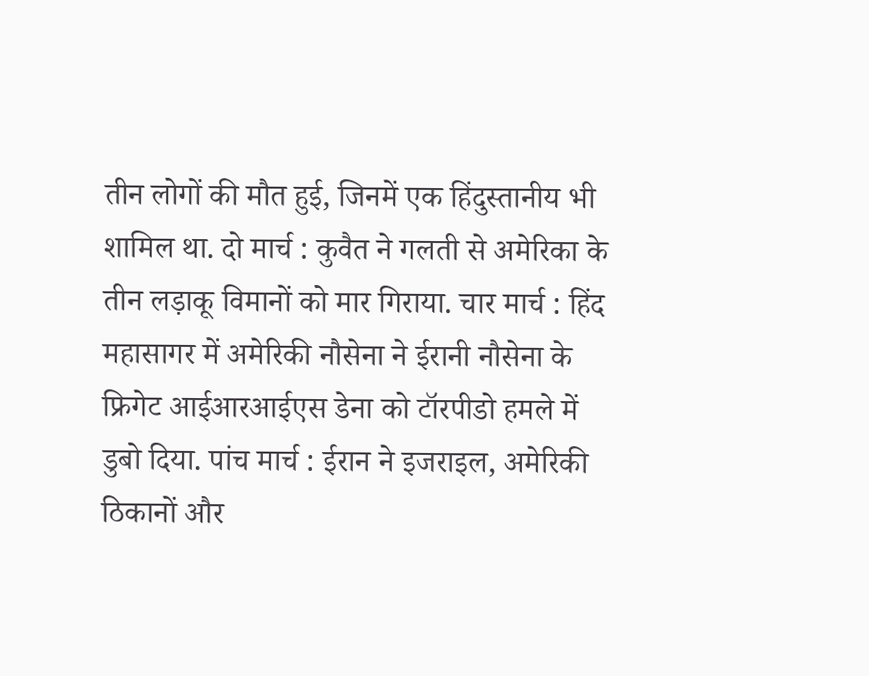तीन लोगों की मौत हुई, जिनमें एक हिंदुस्तानीय भी शामिल था. दो मार्च : कुवैत ने गलती से अमेरिका के तीन लड़ाकू विमानों को मार गिराया. चार मार्च : हिंद महासागर में अमेरिकी नौसेना ने ईरानी नौसेना के फ्रिगेट आईआरआईएस डेना को टॉरपीडो हमले में डुबो दिया. पांच मार्च : ईरान ने इजराइल, अमेरिकी ठिकानों और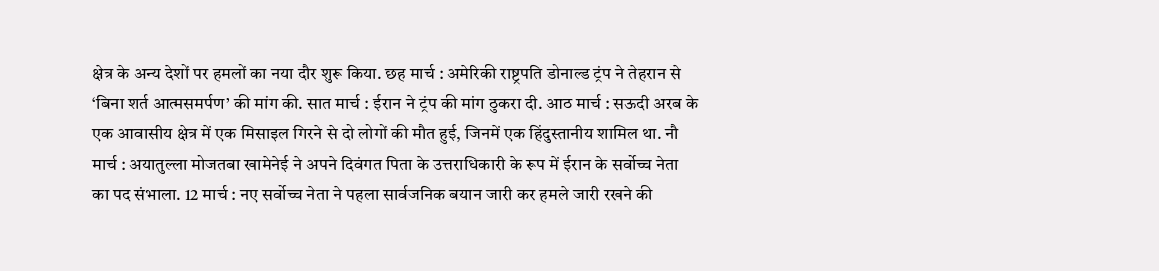क्षेत्र के अन्य देशों पर हमलों का नया दौर शुरू किया. छह मार्च : अमेरिकी राष्ट्रपति डोनाल्ड ट्रंप ने तेहरान से ‘बिना शर्त आत्मसमर्पण’ की मांग की. सात मार्च : ईरान ने ट्रंप की मांग ठुकरा दी. आठ मार्च : सऊदी अरब के एक आवासीय क्षेत्र में एक मिसाइल गिरने से दो लोगों की मौत हुई, जिनमें एक हिंदुस्तानीय शामिल था. नौ मार्च : अयातुल्ला मोजतबा खामेनेई ने अपने दिवंगत पिता के उत्तराधिकारी के रूप में ईरान के सर्वोच्च नेता का पद संभाला. 12 मार्च : नए सर्वोच्च नेता ने पहला सार्वजनिक बयान जारी कर हमले जारी रखने की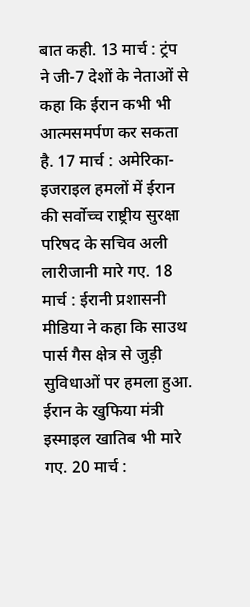बात कही. 13 मार्च : ट्रंप ने जी-7 देशों के नेताओं से कहा कि ईरान कभी भी आत्मसमर्पण कर सकता है. 17 मार्च : अमेरिका-इजराइल हमलों में ईरान की सर्वोच्च राष्ट्रीय सुरक्षा परिषद के सचिव अली लारीजानी मारे गए. 18 मार्च : ईरानी प्रशासनी मीडिया ने कहा कि साउथ पार्स गैस क्षेत्र से जुड़ी सुविधाओं पर हमला हुआ. ईरान के खुफिया मंत्री इस्माइल खातिब भी मारे गए. 20 मार्च :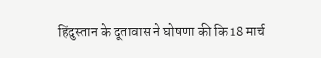हिंदुस्तान के दूतावास ने घोषणा की कि 18 मार्च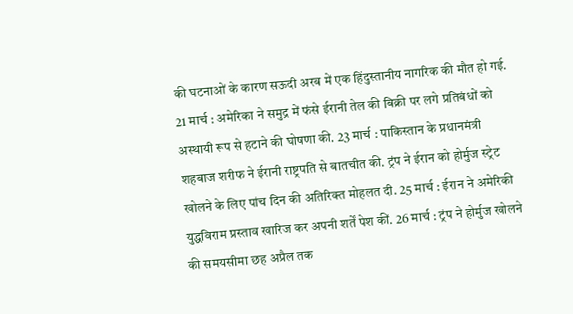की घटनाओं के कारण सऊदी अरब में एक हिंदुस्तानीय नागरिक की मौत हो गई. 21 मार्च : अमेरिका ने समुद्र में फंसे ईरानी तेल की बिक्री पर लगे प्रतिबंधों को अस्थायी रूप से हटाने की घोषणा की. 23 मार्च : पाकिस्तान के प्रधानमंत्री शहबाज शरीफ ने ईरानी राष्ट्रपति से बातचीत की. ट्रंप ने ईरान को होर्मुज स्ट्रेट खोलने के लिए पांच दिन की अतिरिक्त मोहलत दी. 25 मार्च : ईरान ने अमेरिकी युद्धविराम प्रस्ताव खारिज कर अपनी शर्तें पेश कीं. 26 मार्च : ट्रंप ने होर्मुज खोलने की समयसीमा छह अप्रैल तक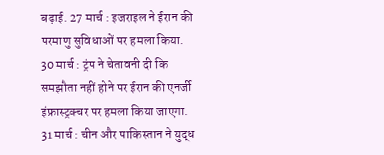बढ़ाई. 27 मार्च : इजराइल ने ईरान की परमाणु सुविधाओं पर हमला किया. 30 मार्च : ट्रंप ने चेतावनी दी कि समझौता नहीं होने पर ईरान की एनर्जी इंफ्रास्ट्रक्चर पर हमला किया जाएगा. 31 मार्च : चीन और पाकिस्तान ने युद्ध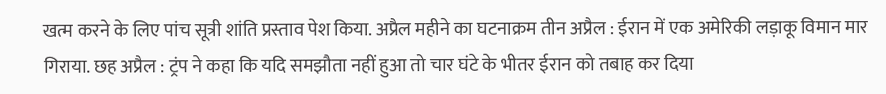खत्म करने के लिए पांच सूत्री शांति प्रस्ताव पेश किया. अप्रैल महीने का घटनाक्रम तीन अप्रैल : ईरान में एक अमेरिकी लड़ाकू विमान मार गिराया. छह अप्रैल : ट्रंप ने कहा कि यदि समझौता नहीं हुआ तो चार घंटे के भीतर ईरान को तबाह कर दिया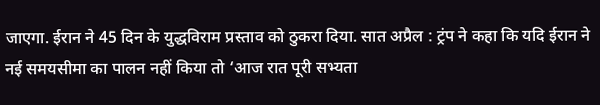जाएगा. ईरान ने 45 दिन के युद्धविराम प्रस्ताव को ठुकरा दिया. सात अप्रैल : ट्रंप ने कहा कि यदि ईरान ने नई समयसीमा का पालन नहीं किया तो ‘आज रात पूरी सभ्यता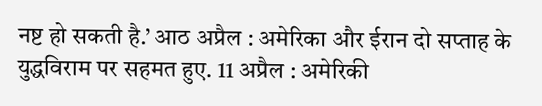नष्ट हो सकती है.’ आठ अप्रैल : अमेरिका और ईरान दो सप्ताह के युद्धविराम पर सहमत हुए. 11 अप्रैल : अमेरिकी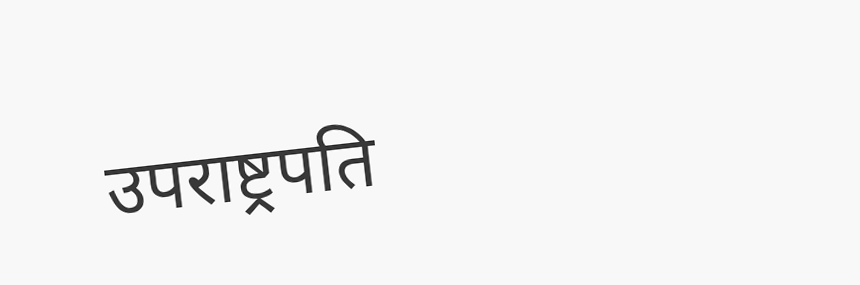उपराष्ट्रपति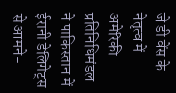जे डी वेंस के नेतृत्व में अमेरिकी प्रतिनिधिमंडल ने पाकिस्तान में ईरानी डेलिगेट्स से आमने-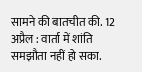सामने की बातचीत की. 12 अप्रैल : वार्ता में शांति समझौता नहीं हो सका.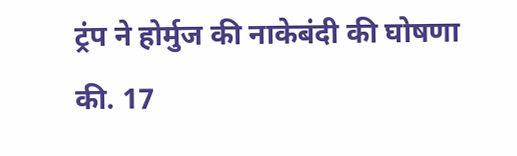ट्रंप ने होर्मुज की नाकेबंदी की घोषणा की. 17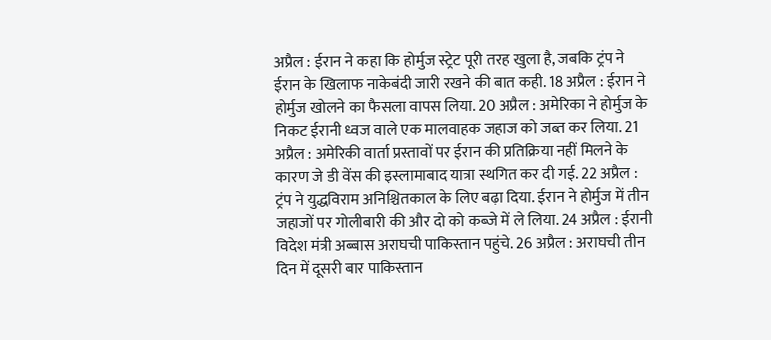अप्रैल : ईरान ने कहा कि होर्मुज स्ट्रेट पूरी तरह खुला है, जबकि ट्रंप ने ईरान के खिलाफ नाकेबंदी जारी रखने की बात कही. 18 अप्रैल : ईरान ने होर्मुज खोलने का फैसला वापस लिया. 20 अप्रैल : अमेरिका ने होर्मुज के निकट ईरानी ध्वज वाले एक मालवाहक जहाज को जब्त कर लिया. 21 अप्रैल : अमेरिकी वार्ता प्रस्तावों पर ईरान की प्रतिक्रिया नहीं मिलने के कारण जे डी वेंस की इस्लामाबाद यात्रा स्थगित कर दी गई. 22 अप्रैल : ट्रंप ने युद्धविराम अनिश्चितकाल के लिए बढ़ा दिया. ईरान ने होर्मुज में तीन जहाजों पर गोलीबारी की और दो को कब्जे में ले लिया. 24 अप्रैल : ईरानी विदेश मंत्री अब्बास अराघची पाकिस्तान पहुंचे. 26 अप्रैल : अराघची तीन दिन में दूसरी बार पाकिस्तान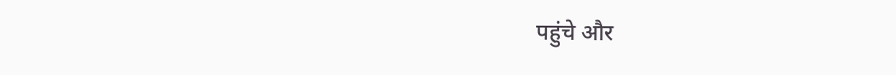पहुंचे और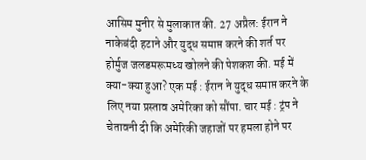आसिम मुनीर से मुलाकात की. 27 अप्रैल: ईरान ने नाकेबंदी हटाने और युद्ध समाप्त करने की शर्त पर होर्मुज जलडमरूमध्य खोलने की पेशकश की. मई में क्या-क्या हुआ? एक मई : ईरान ने युद्ध समाप्त करने के लिए नया प्रस्ताव अमेरिका को सौंपा. चार मई : ट्रंप ने चेतावनी दी कि अमेरिकी जहाजों पर हमला होने पर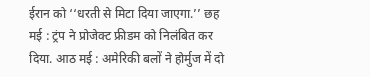ईरान को ‘‘धरती से मिटा दिया जाएगा.’’ छह मई : ट्रंप ने प्रोजेक्ट फ्रीडम को निलंबित कर दिया. आठ मई : अमेरिकी बलों ने होर्मुज में दो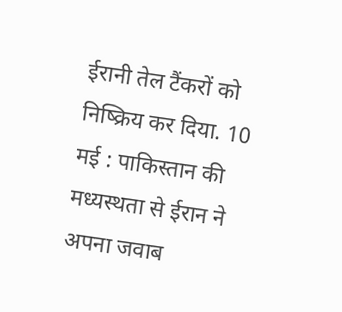ईरानी तेल टैंकरों को निष्क्रिय कर दिया. 10 मई : पाकिस्तान की मध्यस्थता से ईरान ने अपना जवाब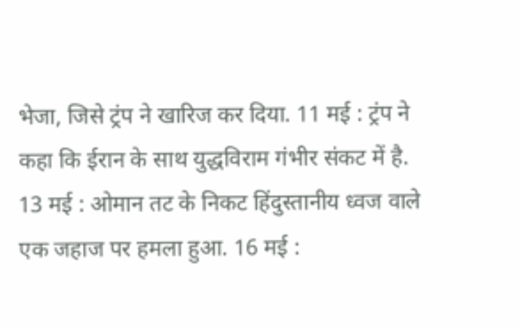भेजा, जिसे ट्रंप ने खारिज कर दिया. 11 मई : ट्रंप ने कहा कि ईरान के साथ युद्धविराम गंभीर संकट में है. 13 मई : ओमान तट के निकट हिंदुस्तानीय ध्वज वाले एक जहाज पर हमला हुआ. 16 मई :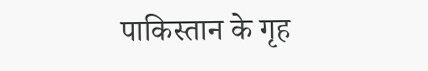पाकिस्तान के गृह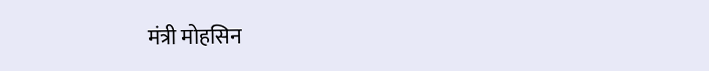मंत्री मोहसिन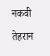नकवी तेहरान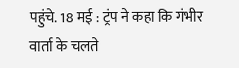पहुंचे. 18 मई : ट्रंप ने कहा कि गंभीर वार्ता के चलते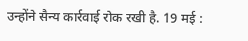उन्होंने सैन्य कार्रवाई रोक रखी है. 19 मई :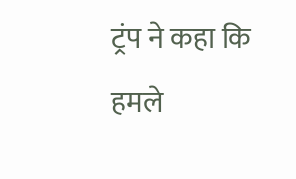ट्रंप ने कहा कि हमले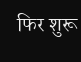फिर शुरू